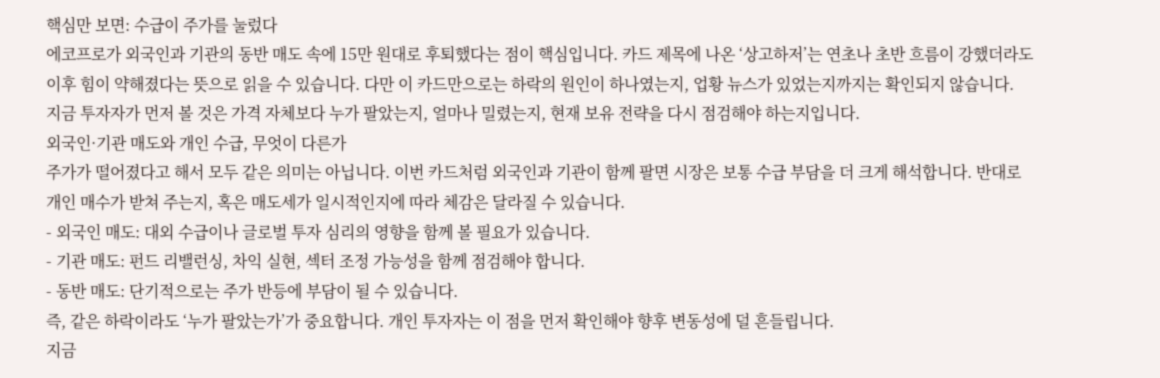핵심만 보면: 수급이 주가를 눌렀다
에코프로가 외국인과 기관의 동반 매도 속에 15만 원대로 후퇴했다는 점이 핵심입니다. 카드 제목에 나온 ‘상고하저’는 연초나 초반 흐름이 강했더라도 이후 힘이 약해졌다는 뜻으로 읽을 수 있습니다. 다만 이 카드만으로는 하락의 원인이 하나였는지, 업황 뉴스가 있었는지까지는 확인되지 않습니다.
지금 투자자가 먼저 볼 것은 가격 자체보다 누가 팔았는지, 얼마나 밀렸는지, 현재 보유 전략을 다시 점검해야 하는지입니다.
외국인·기관 매도와 개인 수급, 무엇이 다른가
주가가 떨어졌다고 해서 모두 같은 의미는 아닙니다. 이번 카드처럼 외국인과 기관이 함께 팔면 시장은 보통 수급 부담을 더 크게 해석합니다. 반대로 개인 매수가 받쳐 주는지, 혹은 매도세가 일시적인지에 따라 체감은 달라질 수 있습니다.
- 외국인 매도: 대외 수급이나 글로벌 투자 심리의 영향을 함께 볼 필요가 있습니다.
- 기관 매도: 펀드 리밸런싱, 차익 실현, 섹터 조정 가능성을 함께 점검해야 합니다.
- 동반 매도: 단기적으로는 주가 반등에 부담이 될 수 있습니다.
즉, 같은 하락이라도 ‘누가 팔았는가’가 중요합니다. 개인 투자자는 이 점을 먼저 확인해야 향후 변동성에 덜 흔들립니다.
지금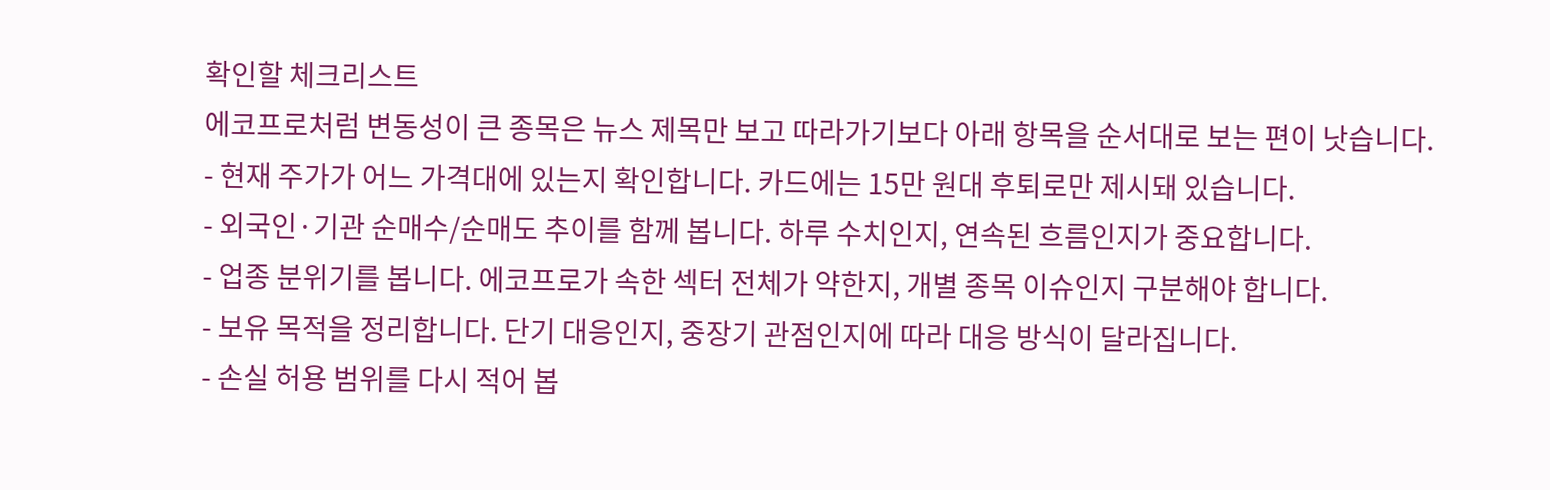확인할 체크리스트
에코프로처럼 변동성이 큰 종목은 뉴스 제목만 보고 따라가기보다 아래 항목을 순서대로 보는 편이 낫습니다.
- 현재 주가가 어느 가격대에 있는지 확인합니다. 카드에는 15만 원대 후퇴로만 제시돼 있습니다.
- 외국인·기관 순매수/순매도 추이를 함께 봅니다. 하루 수치인지, 연속된 흐름인지가 중요합니다.
- 업종 분위기를 봅니다. 에코프로가 속한 섹터 전체가 약한지, 개별 종목 이슈인지 구분해야 합니다.
- 보유 목적을 정리합니다. 단기 대응인지, 중장기 관점인지에 따라 대응 방식이 달라집니다.
- 손실 허용 범위를 다시 적어 봅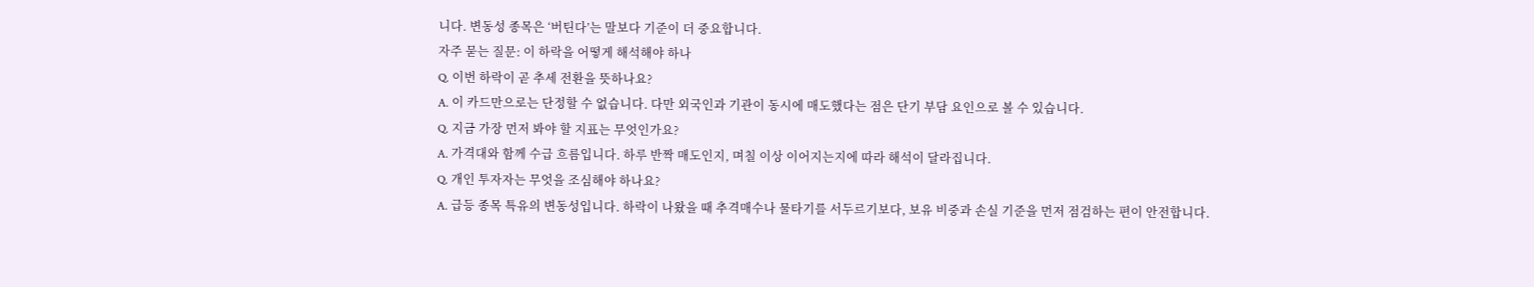니다. 변동성 종목은 ‘버틴다’는 말보다 기준이 더 중요합니다.
자주 묻는 질문: 이 하락을 어떻게 해석해야 하나
Q. 이번 하락이 곧 추세 전환을 뜻하나요?
A. 이 카드만으로는 단정할 수 없습니다. 다만 외국인과 기관이 동시에 매도했다는 점은 단기 부담 요인으로 볼 수 있습니다.
Q. 지금 가장 먼저 봐야 할 지표는 무엇인가요?
A. 가격대와 함께 수급 흐름입니다. 하루 반짝 매도인지, 며칠 이상 이어지는지에 따라 해석이 달라집니다.
Q. 개인 투자자는 무엇을 조심해야 하나요?
A. 급등 종목 특유의 변동성입니다. 하락이 나왔을 때 추격매수나 물타기를 서두르기보다, 보유 비중과 손실 기준을 먼저 점검하는 편이 안전합니다.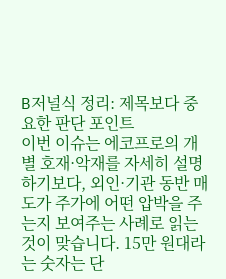B저널식 정리: 제목보다 중요한 판단 포인트
이번 이슈는 에코프로의 개별 호재·악재를 자세히 설명하기보다, 외인·기관 동반 매도가 주가에 어떤 압박을 주는지 보여주는 사례로 읽는 것이 맞습니다. 15만 원대라는 숫자는 단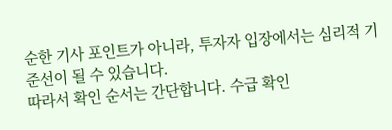순한 기사 포인트가 아니라, 투자자 입장에서는 심리적 기준선이 될 수 있습니다.
따라서 확인 순서는 간단합니다. 수급 확인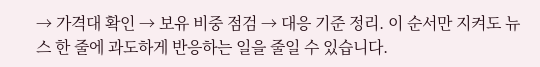→ 가격대 확인 → 보유 비중 점검 → 대응 기준 정리. 이 순서만 지켜도 뉴스 한 줄에 과도하게 반응하는 일을 줄일 수 있습니다.